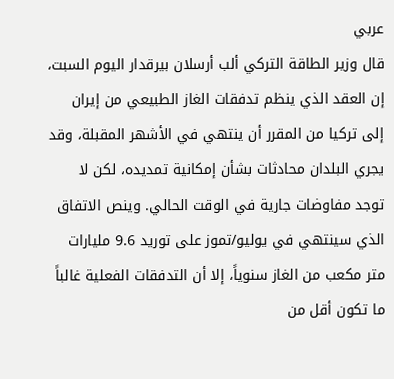عربي
قال وزير الطاقة التركي ألب أرسلان بيرقدار اليوم السبت، إن العقد الذي ينظم تدفقات الغاز الطبيعي من إيران إلى تركيا من المقرر أن ينتهي في الأشهر المقبلة، وقد يجري البلدان محادثات بشأن إمكانية تمديده، لكن لا توجد مفاوضات جارية في الوقت الحالي. وينص الاتفاق الذي سينتهي في يوليو/تموز على توريد 9.6 مليارات متر مكعب من الغاز سنوياً، إلا أن التدفقات الفعلية غالباً ما تكون أقل من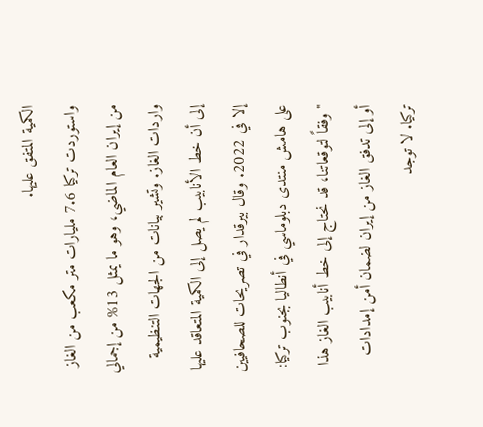الكمية المتفق عليها.
واستوردت تركيا 7.6 مليارات متر مكعب من الغاز من إيران العام الماضي، وهو ما يمثل 13% من إجمالي واردات الغاز. وتشير بيانات من الجهات التنظيمية إلى أن خط الأنابيب لم يصل إلى الكمية المتعاقد عليها إلا في 2022. وقال بيرقدار في تصريحات للصحافيين على هامش منتدى دبلوماسي في أنطاليا بجنوب تركيا: "وفقاً لتوقعاتنا، قد نحتاج إلى خط أنابيب الغاز هذا أو إلى تدفق الغاز من إيران لضمان أمن إمدادات تركيا. لا توجد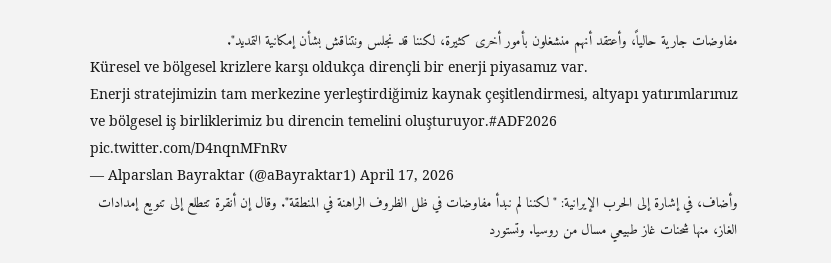مفاوضات جارية حالياً، وأعتقد أنهم منشغلون بأمور أخرى كثيرة، لكننا قد نجلس ونتناقش بشأن إمكانية التمديد".
Küresel ve bölgesel krizlere karşı oldukça dirençli bir enerji piyasamız var.
Enerji stratejimizin tam merkezine yerleştirdiğimiz kaynak çeşitlendirmesi, altyapı yatırımlarımız ve bölgesel iş birliklerimiz bu direncin temelini oluşturuyor.#ADF2026 pic.twitter.com/D4nqnMFnRv
— Alparslan Bayraktar (@aBayraktar1) April 17, 2026
وأضاف، في إشارة إلى الحرب الإيرانية: "لكننا لم نبدأ مفاوضات في ظل الظروف الراهنة في المنطقة". وقال إن أنقرة تتطلع إلى تنويع إمدادات الغاز، منها شحنات غاز طبيعي مسال من روسيا. وتستورد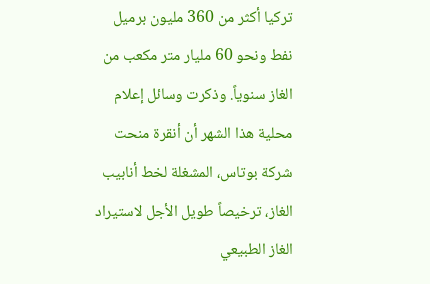تركيا أكثر من 360 مليون برميل نفط ونحو 60 مليار متر مكعب من الغاز سنوياً. وذكرت وسائل إعلام محلية هذا الشهر أن أنقرة منحت شركة بوتاس، المشغلة لخط أنابيب الغاز، ترخيصاً طويل الأجل لاستيراد الغاز الطبيعي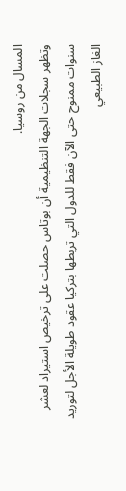المسال من روسيا.
وتظهر سجلات الجهة التنظيمية أن بوتاس حصلت على ترخيص استيراد لعشر سنوات ممنوح حتى الآن فقط للدول التي تربطها بتركيا عقود طويلة الأجل لتوريد الغاز الطبيعي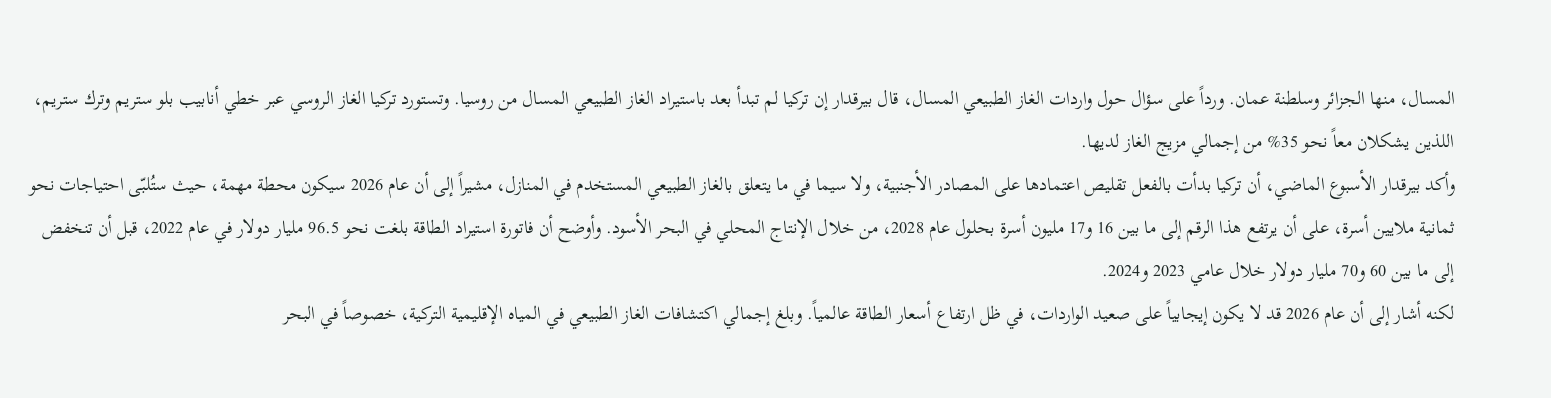المسال، منها الجزائر وسلطنة عمان. ورداً على سؤال حول واردات الغاز الطبيعي المسال، قال بيرقدار إن تركيا لم تبدأ بعد باستيراد الغاز الطبيعي المسال من روسيا. وتستورد تركيا الغاز الروسي عبر خطي أنابيب بلو ستريم وترك ستريم، اللذين يشكلان معاً نحو 35% من إجمالي مزيج الغاز لديها.
وأكد بيرقدار الأسبوع الماضي، أن تركيا بدأت بالفعل تقليص اعتمادها على المصادر الأجنبية، ولا سيما في ما يتعلق بالغاز الطبيعي المستخدم في المنازل، مشيراً إلى أن عام 2026 سيكون محطة مهمة، حيث ستُلبّى احتياجات نحو ثمانية ملايين أسرة، على أن يرتفع هذا الرقم إلى ما بين 16 و17 مليون أسرة بحلول عام 2028، من خلال الإنتاج المحلي في البحر الأسود. وأوضح أن فاتورة استيراد الطاقة بلغت نحو 96.5 مليار دولار في عام 2022، قبل أن تنخفض إلى ما بين 60 و70 مليار دولار خلال عامي 2023 و2024.
لكنه أشار إلى أن عام 2026 قد لا يكون إيجابياً على صعيد الواردات، في ظل ارتفاع أسعار الطاقة عالمياً. وبلغ إجمالي اكتشافات الغاز الطبيعي في المياه الإقليمية التركية، خصوصاً في البحر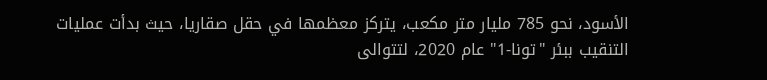الأسود، نحو 785 مليار متر مكعب، يتركز معظمها في حقل صقاريا، حيث بدأت عمليات التنقيب ببئر "تونا-1" عام 2020، لتتوالى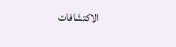الاكتشافات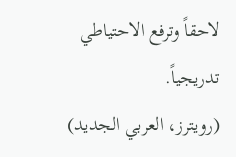لاحقاً وترفع الاحتياطي تدريجياً.
(رويترز، العربي الجديد)